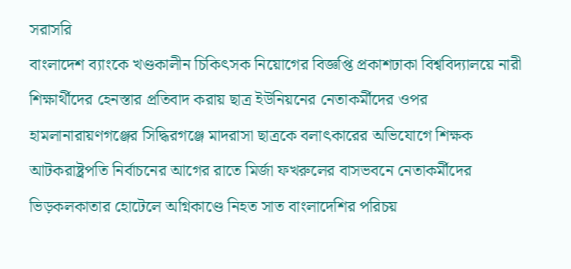সরাসরি
বাংলাদেশ ব্যাংকে খণ্ডকালীন চিকিৎসক নিয়োগের বিজ্ঞপ্তি প্রকাশঢাকা বিশ্ববিদ্যালয়ে নারী শিক্ষার্থীদের হেনস্তার প্রতিবাদ করায় ছাত্র ইউনিয়নের নেতাকর্মীদের ওপর হামলানারায়ণগঞ্জের সিদ্ধিরগঞ্জে মাদরাসা ছাত্রকে বলাৎকারের অভিযোগে শিক্ষক আটকরাষ্ট্রপতি নির্বাচনের আগের রাতে মির্জা ফখরুলের বাসভবনে নেতাকর্মীদের ভিড়কলকাতার হোটেলে অগ্নিকাণ্ডে নিহত সাত বাংলাদেশির পরিচয়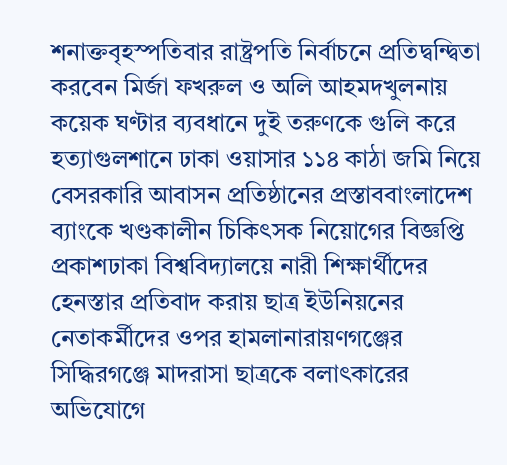শনাক্তবৃহস্পতিবার রাষ্ট্রপতি নির্বাচনে প্রতিদ্বন্দ্বিতা করবেন মির্জা ফখরুল ও অলি আহমদখুলনায় কয়েক ঘণ্টার ব্যবধানে দুই তরুণকে গুলি করে হত্যাগুলশানে ঢাকা ওয়াসার ১১৪ কাঠা জমি নিয়ে বেসরকারি আবাসন প্রতিষ্ঠানের প্রস্তাববাংলাদেশ ব্যাংকে খণ্ডকালীন চিকিৎসক নিয়োগের বিজ্ঞপ্তি প্রকাশঢাকা বিশ্ববিদ্যালয়ে নারী শিক্ষার্থীদের হেনস্তার প্রতিবাদ করায় ছাত্র ইউনিয়নের নেতাকর্মীদের ওপর হামলানারায়ণগঞ্জের সিদ্ধিরগঞ্জে মাদরাসা ছাত্রকে বলাৎকারের অভিযোগে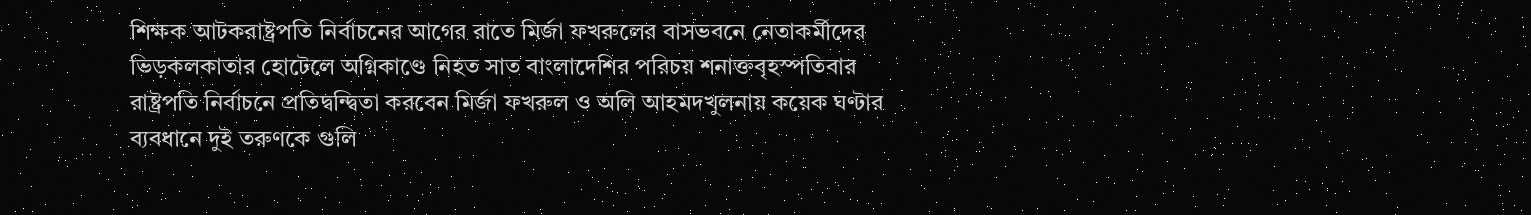শিক্ষক আটকরাষ্ট্রপতি নির্বাচনের আগের রাতে মির্জা ফখরুলের বাসভবনে নেতাকর্মীদের ভিড়কলকাতার হোটেলে অগ্নিকাণ্ডে নিহত সাত বাংলাদেশির পরিচয় শনাক্তবৃহস্পতিবার রাষ্ট্রপতি নির্বাচনে প্রতিদ্বন্দ্বিতা করবেন মির্জা ফখরুল ও অলি আহমদখুলনায় কয়েক ঘণ্টার ব্যবধানে দুই তরুণকে গুলি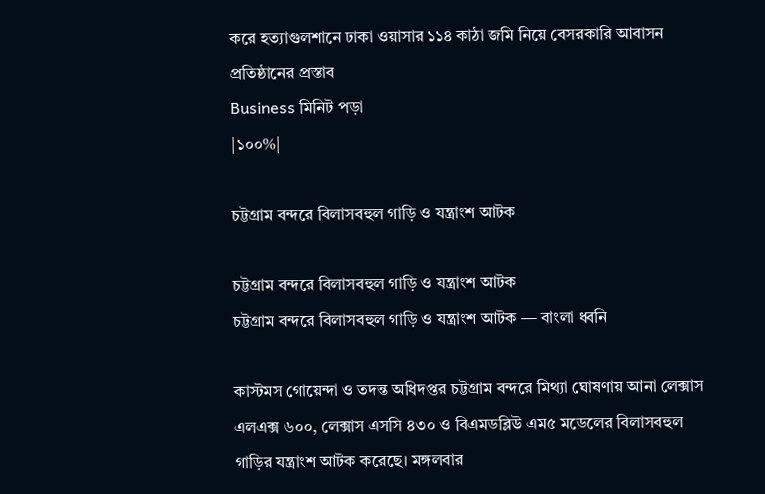করে হত্যাগুলশানে ঢাকা ওয়াসার ১১৪ কাঠা জমি নিয়ে বেসরকারি আবাসন প্রতিষ্ঠানের প্রস্তাব
Business মিনিট পড়া
|১০০%|

চট্টগ্রাম বন্দরে বিলাসবহুল গাড়ি ও যন্ত্রাংশ আটক

চট্টগ্রাম বন্দরে বিলাসবহুল গাড়ি ও যন্ত্রাংশ আটক
চট্টগ্রাম বন্দরে বিলাসবহুল গাড়ি ও যন্ত্রাংশ আটক — বাংলা ধ্বনি

কাস্টমস গোয়েন্দা ও তদন্ত অধিদপ্তর চট্টগ্রাম বন্দরে মিথ্যা ঘোষণায় আনা লেক্সাস এলএক্স ৬০০, লেক্সাস এসসি ৪৩০ ও বিএমডব্লিউ এম৫ মডেলের বিলাসবহুল গাড়ির যন্ত্রাংশ আটক করেছে। মঙ্গলবার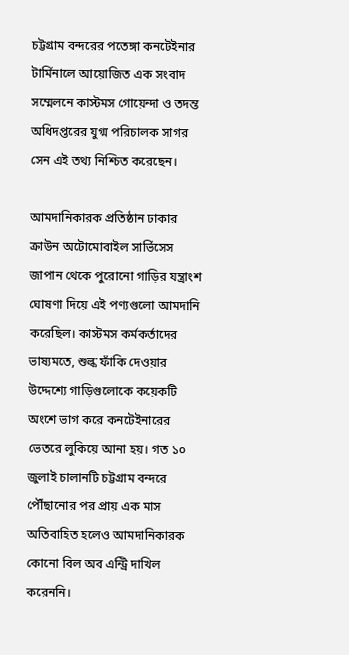চট্টগ্রাম বন্দরের পতেঙ্গা কনটেইনার টার্মিনালে আয়োজিত এক সংবাদ সম্মেলনে কাস্টমস গোয়েন্দা ও তদন্ত অধিদপ্তরের যুগ্ম পরিচালক সাগর সেন এই তথ্য নিশ্চিত করেছেন।

আমদানিকারক প্রতিষ্ঠান ঢাকার ক্রাউন অটোমোবাইল সার্ভিসেস জাপান থেকে পুরোনো গাড়ির যন্ত্রাংশ ঘোষণা দিয়ে এই পণ্যগুলো আমদানি করেছিল। কাস্টমস কর্মকর্তাদের ভাষ্যমতে, শুল্ক ফাঁকি দেওয়ার উদ্দেশ্যে গাড়িগুলোকে কয়েকটি অংশে ভাগ করে কনটেইনারের ভেতরে লুকিয়ে আনা হয়। গত ১০ জুলাই চালানটি চট্টগ্রাম বন্দরে পৌঁছানোর পর প্রায় এক মাস অতিবাহিত হলেও আমদানিকারক কোনো বিল অব এন্ট্রি দাখিল করেননি।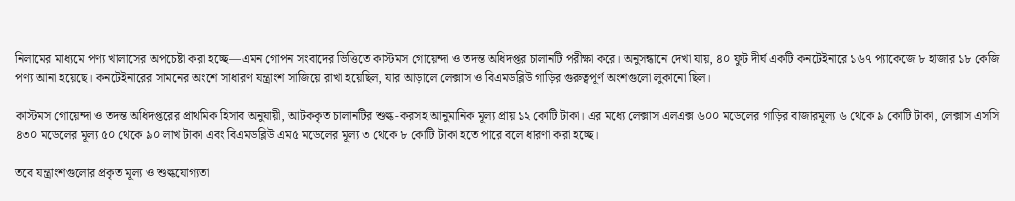নিলামের মাধ্যমে পণ্য খালাসের অপচেষ্টা করা হচ্ছে—এমন গোপন সংবাদের ভিত্তিতে কাস্টমস গোয়েন্দা ও তদন্ত অধিদপ্তর চালানটি পরীক্ষা করে। অনুসন্ধানে দেখা যায়, ৪০ ফুট দীর্ঘ একটি কনটেইনারে ১৬৭ প্যাকেজে ৮ হাজার ১৮ কেজি পণ্য আনা হয়েছে। কনটেইনারের সামনের অংশে সাধারণ যন্ত্রাংশ সাজিয়ে রাখা হয়েছিল, যার আড়ালে লেক্সাস ও বিএমডব্লিউ গাড়ির গুরুত্বপূর্ণ অংশগুলো লুকানো ছিল।

কাস্টমস গোয়েন্দা ও তদন্ত অধিদপ্তরের প্রাথমিক হিসাব অনুযায়ী, আটককৃত চালানটির শুল্ক-করসহ আনুমানিক মূল্য প্রায় ১২ কোটি টাকা। এর মধ্যে লেক্সাস এলএক্স ৬০০ মডেলের গাড়ির বাজারমূল্য ৬ থেকে ৯ কোটি টাকা, লেক্সাস এসসি ৪৩০ মডেলের মূল্য ৫০ থেকে ৯০ লাখ টাকা এবং বিএমডব্লিউ এম৫ মডেলের মূল্য ৩ থেকে ৮ কোটি টাকা হতে পারে বলে ধারণা করা হচ্ছে।

তবে যন্ত্রাংশগুলোর প্রকৃত মূল্য ও শুল্কযোগ্যতা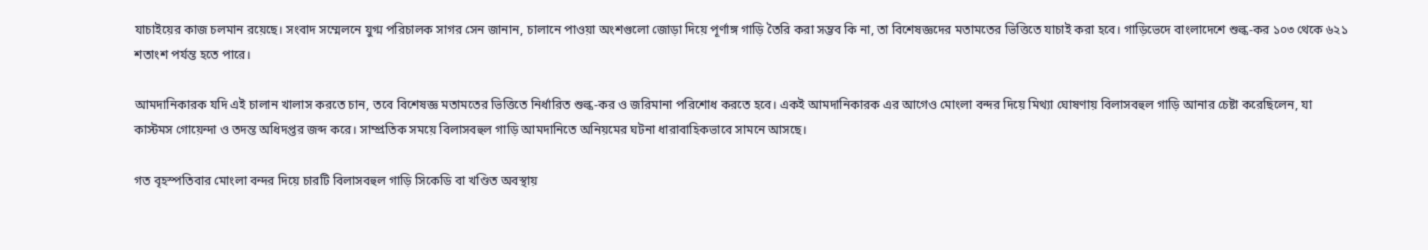যাচাইয়ের কাজ চলমান রয়েছে। সংবাদ সম্মেলনে যুগ্ম পরিচালক সাগর সেন জানান, চালানে পাওয়া অংশগুলো জোড়া দিয়ে পূর্ণাঙ্গ গাড়ি তৈরি করা সম্ভব কি না, তা বিশেষজ্ঞদের মতামতের ভিত্তিতে যাচাই করা হবে। গাড়িভেদে বাংলাদেশে শুল্ক-কর ১০৩ থেকে ৬২১ শতাংশ পর্যন্ত হতে পারে।

আমদানিকারক যদি এই চালান খালাস করতে চান, তবে বিশেষজ্ঞ মতামতের ভিত্তিতে নির্ধারিত শুল্ক-কর ও জরিমানা পরিশোধ করতে হবে। একই আমদানিকারক এর আগেও মোংলা বন্দর দিয়ে মিথ্যা ঘোষণায় বিলাসবহুল গাড়ি আনার চেষ্টা করেছিলেন, যা কাস্টমস গোয়েন্দা ও তদন্ত অধিদপ্তর জব্দ করে। সাম্প্রতিক সময়ে বিলাসবহুল গাড়ি আমদানিতে অনিয়মের ঘটনা ধারাবাহিকভাবে সামনে আসছে।

গত বৃহস্পতিবার মোংলা বন্দর দিয়ে চারটি বিলাসবহুল গাড়ি সিকেডি বা খণ্ডিত অবস্থায়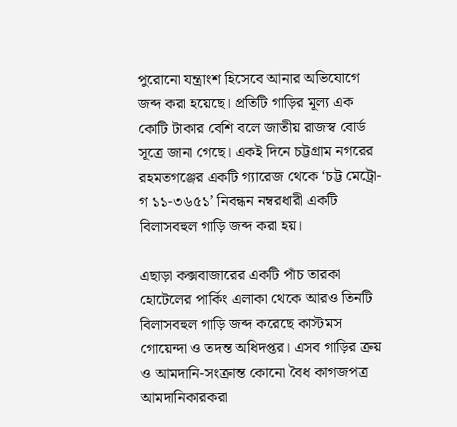পুরোনো যন্ত্রাংশ হিসেবে আনার অভিযোগে জব্দ করা হয়েছে। প্রতিটি গাড়ির মূল্য এক কোটি টাকার বেশি বলে জাতীয় রাজস্ব বোর্ড সূত্রে জানা গেছে। একই দিনে চট্টগ্রাম নগরের রহমতগঞ্জের একটি গ্যারেজ থেকে ‘চট্ট মেট্রো-গ ১১-৩৬৫১’ নিবন্ধন নম্বরধারী একটি বিলাসবহুল গাড়ি জব্দ করা হয়।

এছাড়া কক্সবাজারের একটি পাঁচ তারকা হোটেলের পার্কিং এলাকা থেকে আরও তিনটি বিলাসবহুল গাড়ি জব্দ করেছে কাস্টমস গোয়েন্দা ও তদন্ত অধিদপ্তর। এসব গাড়ির ক্রয় ও আমদানি-সংক্রান্ত কোনো বৈধ কাগজপত্র আমদানিকারকরা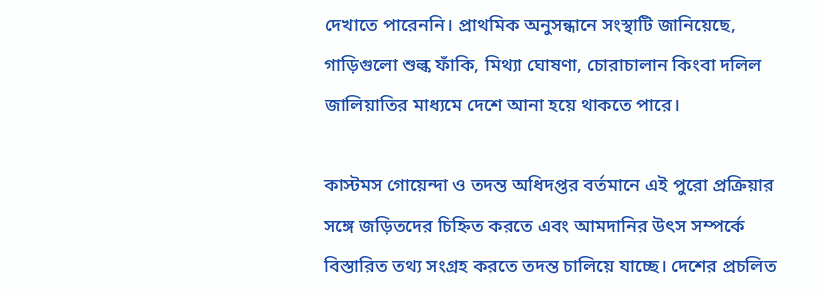দেখাতে পারেননি। প্রাথমিক অনুসন্ধানে সংস্থাটি জানিয়েছে, গাড়িগুলো শুল্ক ফাঁকি, মিথ্যা ঘোষণা, চোরাচালান কিংবা দলিল জালিয়াতির মাধ্যমে দেশে আনা হয়ে থাকতে পারে।

কাস্টমস গোয়েন্দা ও তদন্ত অধিদপ্তর বর্তমানে এই পুরো প্রক্রিয়ার সঙ্গে জড়িতদের চিহ্নিত করতে এবং আমদানির উৎস সম্পর্কে বিস্তারিত তথ্য সংগ্রহ করতে তদন্ত চালিয়ে যাচ্ছে। দেশের প্রচলিত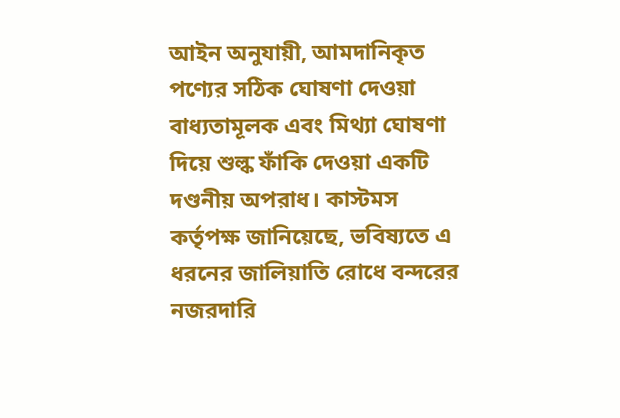আইন অনুযায়ী, আমদানিকৃত পণ্যের সঠিক ঘোষণা দেওয়া বাধ্যতামূলক এবং মিথ্যা ঘোষণা দিয়ে শুল্ক ফাঁকি দেওয়া একটি দণ্ডনীয় অপরাধ। কাস্টমস কর্তৃপক্ষ জানিয়েছে, ভবিষ্যতে এ ধরনের জালিয়াতি রোধে বন্দরের নজরদারি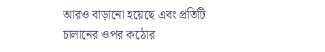আরও বাড়ানো হয়েছে এবং প্রতিটি চালানের ওপর কঠোর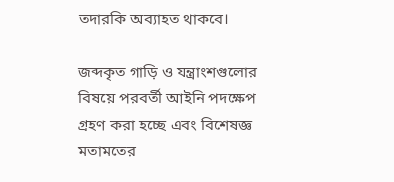তদারকি অব্যাহত থাকবে।

জব্দকৃত গাড়ি ও যন্ত্রাংশগুলোর বিষয়ে পরবর্তী আইনি পদক্ষেপ গ্রহণ করা হচ্ছে এবং বিশেষজ্ঞ মতামতের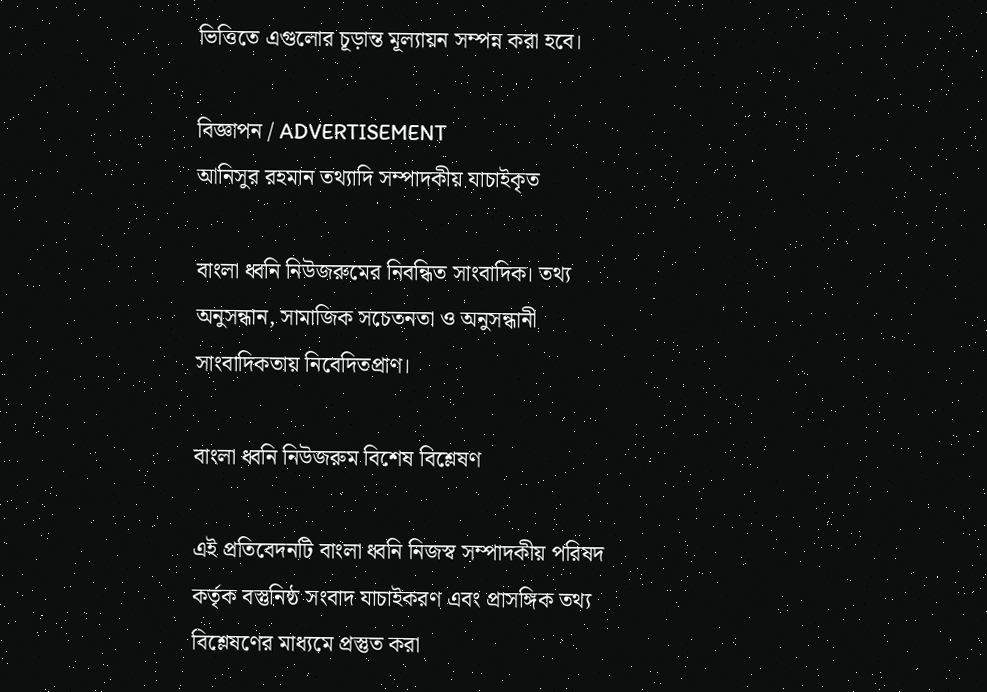ভিত্তিতে এগুলোর চূড়ান্ত মূল্যায়ন সম্পন্ন করা হবে।

বিজ্ঞাপন / ADVERTISEMENT
আনিসুর রহমান তথ্যাদি সম্পাদকীয় যাচাইকৃত

বাংলা ধ্বনি নিউজরুমের নিবন্ধিত সাংবাদিক। তথ্য অনুসন্ধান, সামাজিক সচেতনতা ও অনুসন্ধানী সাংবাদিকতায় নিবেদিতপ্রাণ।

বাংলা ধ্বনি নিউজরুম বিশেষ বিশ্লেষণ

এই প্রতিবেদনটি বাংলা ধ্বনি নিজস্ব সম্পাদকীয় পরিষদ কর্তৃক বস্তুনিষ্ঠ সংবাদ যাচাইকরণ এবং প্রাসঙ্গিক তথ্য বিশ্লেষণের মাধ্যমে প্রস্তুত করা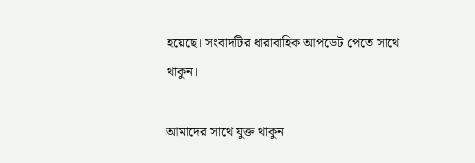হয়েছে। সংবাদটির ধারাবাহিক আপডেট পেতে সাথে থাকুন।

আমাদের সাথে যুক্ত থাকুন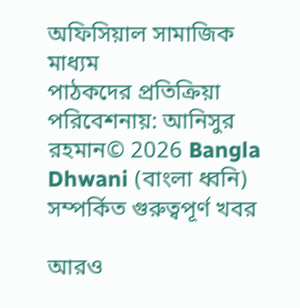অফিসিয়াল সামাজিক মাধ্যম
পাঠকদের প্রতিক্রিয়া
পরিবেশনায়: আনিসুর রহমান© 2026 Bangla Dhwani (বাংলা ধ্বনি)
সম্পর্কিত গুরুত্বপূর্ণ খবর

আরও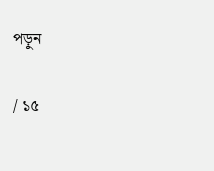পড়ুন

/ ১৫